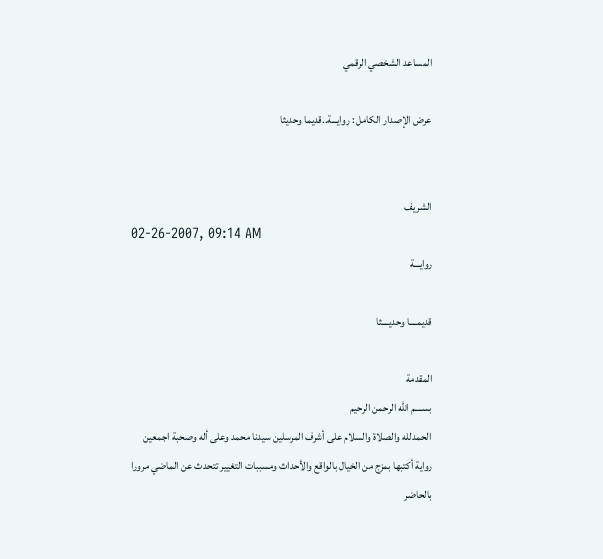المساعد الشخصي الرقمي

عرض الإصدار الكامل : روايـــة..قديما وحديثا


الشريف
02-26-2007, 09:14 AM
روايـــة

قديمــــا وحديــــثا

المقدمة
بســــم الله الرحمن الرحيم
الحمدلله والصلاة والسلام على أشرف المرسلين سيدنا محمد وعلى أله وصحبة اجمعين
رواية أكتبها بمزج من الخيال بالواقع والأحداث ومسببات التغيير تتحدث عن الماضي مرورا بالحاضر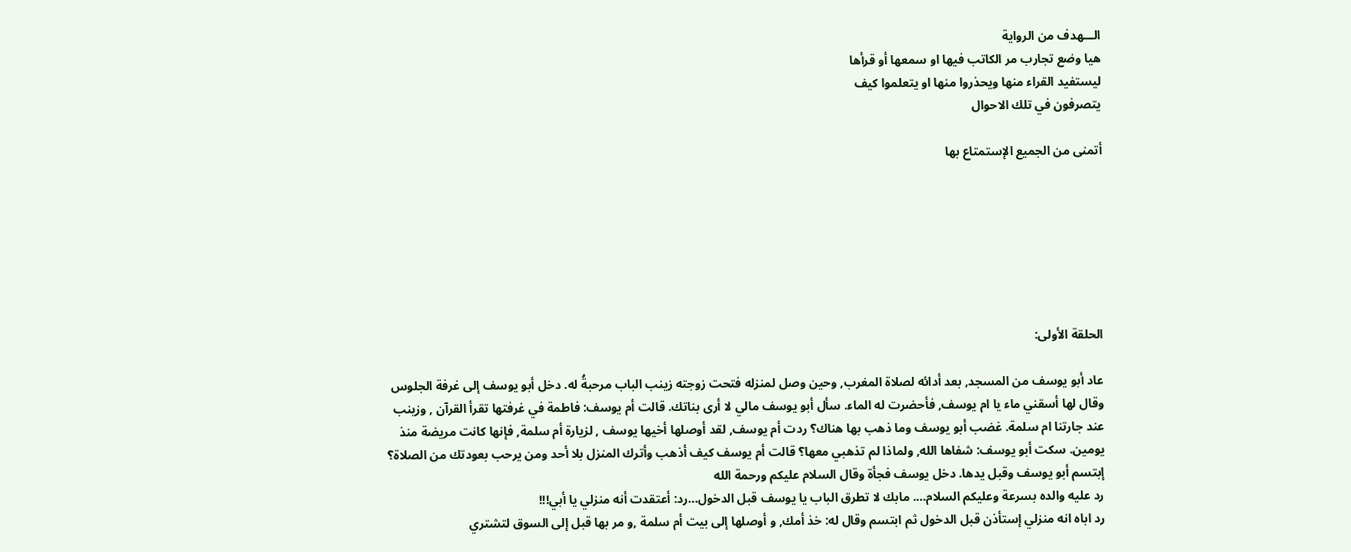الـــهدف من الرواية
هيا وضع تجارب مر الكاتب فيها او سمعها أو قرأها
ليستفيد القراء منها ويحذروا منها او يتعلموا كيف
يتصرفون في تلك الاحوال

أتمنى من الجميع الإستمتاع بها







الحلقة الأولى:

عاد أبو يوسف من المسجد, بعد أدائه لصلاة المغرب, وحين وصل لمنزله فتحت زوجته زينب الباب مرحبةُ له. دخل أبو يوسف إلى غرفة الجلوس وقال لها أسقني ماء يا ام يوسف, فأحضرت له الماء. سأل أبو يوسف مالي لا أرى بناتك. قالت أم يوسف: فاطمة في غرفتها تقرأ القرآن , وزينب عند جارتنا ام سلمة. غضب أبو يوسف وما ذهب بها هناك؟ ردت أم يوسف, لقد أوصلها أخيها يوسف , لزيارة أم سلمة, فإنها كانت مريضة منذ يومين. سكت أبو يوسف: شفاها الله, ولماذا لم تذهبي معها؟ قالت أم يوسف كيف أذهب وأترك المنزل بلا أحد ومن يرحب بعودتك من الصلاة؟
إبتسم أبو يوسف وقبل يدها. دخل يوسف فجأة وقال السلام عليكم ورحمة الله
رد عليه والده بسرعة وعليكم السلام…. مابك لا تطرق الباب يا يوسف قبل الدخول…رد: أعتقدت أنه منزلي يا أبي!!!
رد اباه انه منزلي إستأذن قبل الدخول ثم ابتسم وقال له: خذ أمك, و أوصلها إلى بيت أم سلمة ,و مر بها قبل إلى السوق لتشتري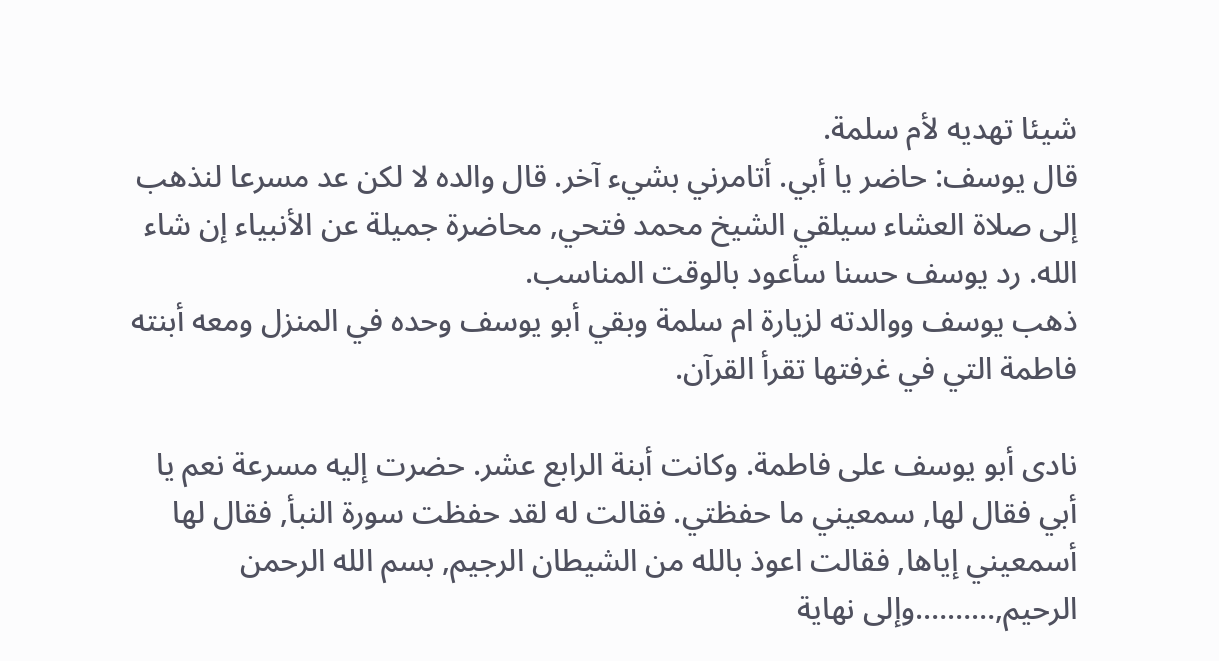شيئا تهديه لأم سلمة.
قال يوسف: حاضر يا أبي. أتامرني بشيء آخر. قال والده لا لكن عد مسرعا لنذهب إلى صلاة العشاء سيلقي الشيخ محمد فتحي, محاضرة جميلة عن الأنبياء إن شاء الله. رد يوسف حسنا سأعود بالوقت المناسب.
ذهب يوسف ووالدته لزيارة ام سلمة وبقي أبو يوسف وحده في المنزل ومعه أبنته فاطمة التي في غرفتها تقرأ القرآن.

نادى أبو يوسف على فاطمة. وكانت أبنة الرابع عشر. حضرت إليه مسرعة نعم يا أبي فقال لها, سمعيني ما حفظتي. فقالت له لقد حفظت سورة النبأ, فقال لها أسمعيني إياها, فقالت اعوذ بالله من الشيطان الرجيم, بسم الله الرحمن الرحيم,……….وإلى نهاية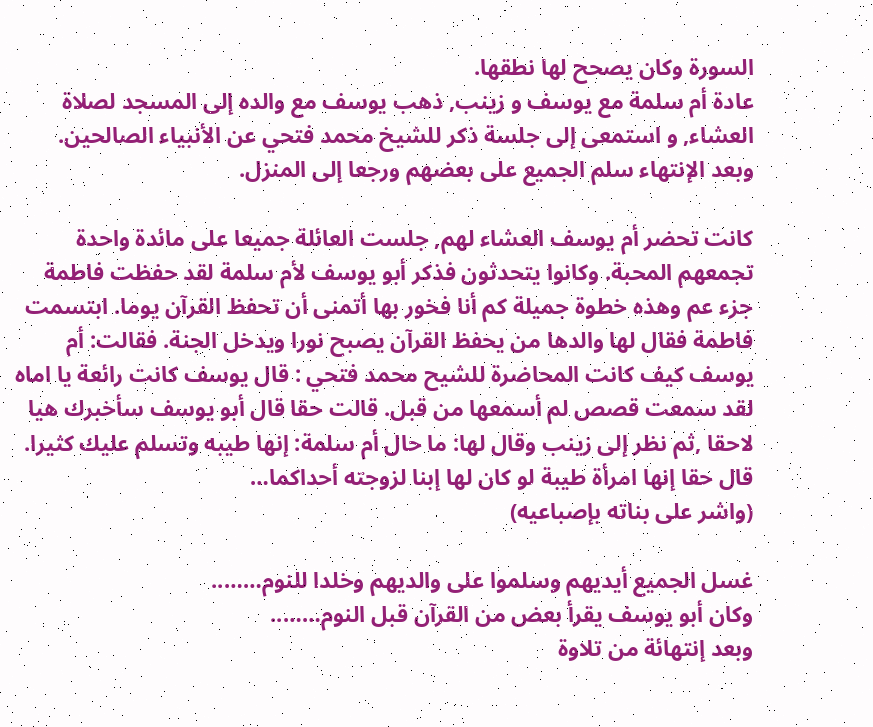السورة وكان يصحح لها نطقها.
عادة أم سلمة مع يوسف و زينب, ذهب يوسف مع والده إلى المسجد لصلاة العشاء, و استمعى إلى جلسة ذكر للشيخ محمد فتحي عن الأنبياء الصالحين.
وبعد الإنتهاء سلم الجميع على بعضهم ورجعا إلى المنزل.

كانت تحضر أم يوسف العشاء لهم, جلست العائلة جميعا على مائدة واحدة تجمعهم المحبة. وكانوا يتحدثون فذكر أبو يوسف لأم سلمة لقد حفظت فاطمة جزء عم وهذه خطوة جميلة كم أنا فخور بها أتمنى أن تحفظ القرآن يوما. ابتسمت فاطمة فقال لها والدها من يحفظ القرآن يصبح نورا ويدخل الجنة. فقالت: أم يوسف كيف كانت المحاضرة للشيح محمد فتحي : قال يوسف كانت رائعة يا اماه لقد سمعت قصص لم أسمعها من قبل. قالت حقا قال أبو يوسف سأخبرك هيا لاحقا ,ثم نظر إلى زينب وقال لها: ما حال أم سلمة: إنها طيبه وتسلم عليك كثيرا. قال حقا إنها امرأة طيبة لو كان لها إبنا لزوجته أحداكما…
(واشر على بناته بإصباعيه)

غسل الجميع أيديهم وسلموا على والديهم وخلدا للنوم……..
وكان أبو يوسف يقرأ بعض من القرآن قبل النوم……..
وبعد إنتهائة من تلاوة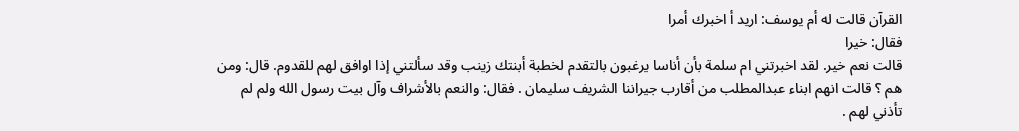القرآن قالت له أم يوسف: اريد أ اخبرك أمرا
فقال: خيرا
قالت نعم خير. لقد اخبرتني ام سلمة بأن أناسا يرغبون بالتقدم لخطبة أبنتك زينب وقد سألتني إذا اوافق لهم للقدوم. قال: ومن هم ؟ قالت انهم ابناء عبدالمطلب من أقارب جيراننا الشريف سليمان . فقال: والنعم بالأشراف وآل بيت رسول الله ولم لم تأذني لهم .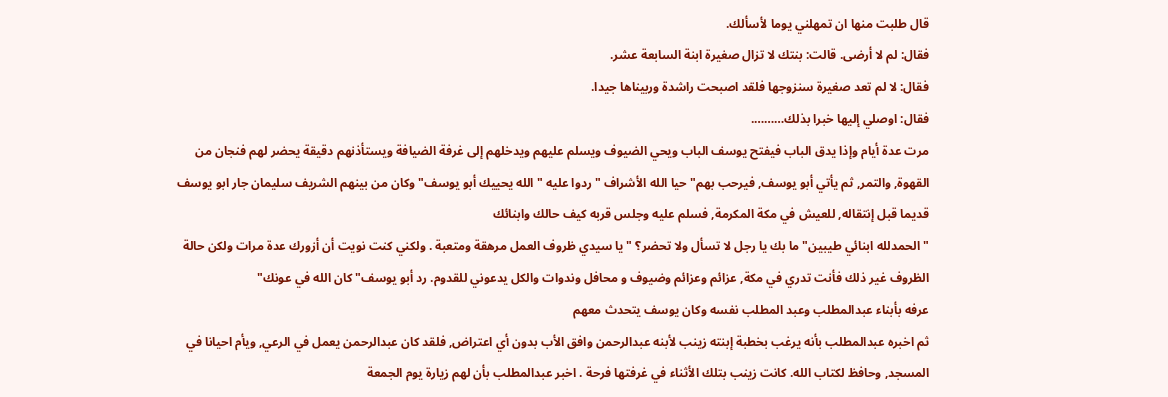قال طلبت منها ان تمهلني يوما لأسألك.
فقال: لم لا أرضى. قالت: بنتك لا تزال صغيرة ابنة السابعة عشر.
فقال: لا لم تعد صغيرة سنزوجها فلقد اصبحت راشدة وربيناها جيدا.
فقال: اوصلي إليها خبرا بذلك……….
مرت عدة أيام وإذا يدق الباب فيفتح يوسف الباب ويحي الضيوف ويسلم عليهم ويدخلهم إلى غرفة الضيافة ويستأذنهم دقيقة يحضر لهم فنجان من القهوة, والتمر, ثم يأتي أبو يوسف, فيرحب بهم" حيا الله الأشراف " ردوا عليه " الله يحييك أبو يوسف" وكان من بينهم الشريف سليمان جار ابو يوسف قديما قبل إنتقاله, للعيش في مكة المكرمة, فسلم عليه وجلس قربه كيف حالك وابنائك
"الحمدلله ابنائي طيبين" ما بك يا رجل لا تسأل ولا تحضر؟ " يا سيدي ظروف العمل مرهقة ومتعبة . ولكني كنت نويت أن أزورك عدة مرات ولكن حالة الظروف غير ذلك فأنت تدري في مكة, عزائم وعزائم وضيوف و محافل وندوات والكل يدعوني للقدوم. رد أبو يوسف" كان الله في عونك"
عرفه بأبناء عبدالمطلب وعبد المطلب نفسه وكان يوسف يتحدث معهم
ثم اخبره عبدالمطلب بأنه يرغب بخطبة إبنته زينب لأبنه عبدالرحمن وافق الأب بدون أي اعتراض, فلقد كان عبدالرحمن يعمل في الرعي, ويأم احيانا في المسجد, وحافظ لكتاب الله. كانت زينب بتلك الأثناء في غرفتها فرحة . اخبر عبدالمطلب بأن لهم زيارة يوم الجمعة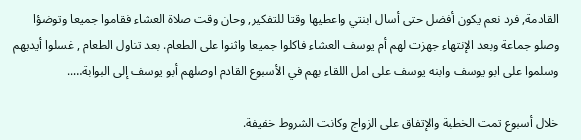القادمة, فرد نعم يكون أفضل حتى أسال ابنتي واعطيها وقتا للتفكير, وحان وقت صلاة العشاء فقاموا جميعا وتوضؤا وصلو جماعة وبعد الإنتهاء جهزت لهم أم يوسف العشاء فاكلوا جميعا واثنوا على الطعام. بعد تناول الطعام , غسلوا أيديهم وسلموا على ابو يوسف وابنه يوسف على امل اللقاء بهم في الأسبوع القادم اوصلهم أبو يوسف إلى البوابة…..

خلال أسبوع تمت الخطبة والإتفاق على الزواج وكانت الشروط خفيفة.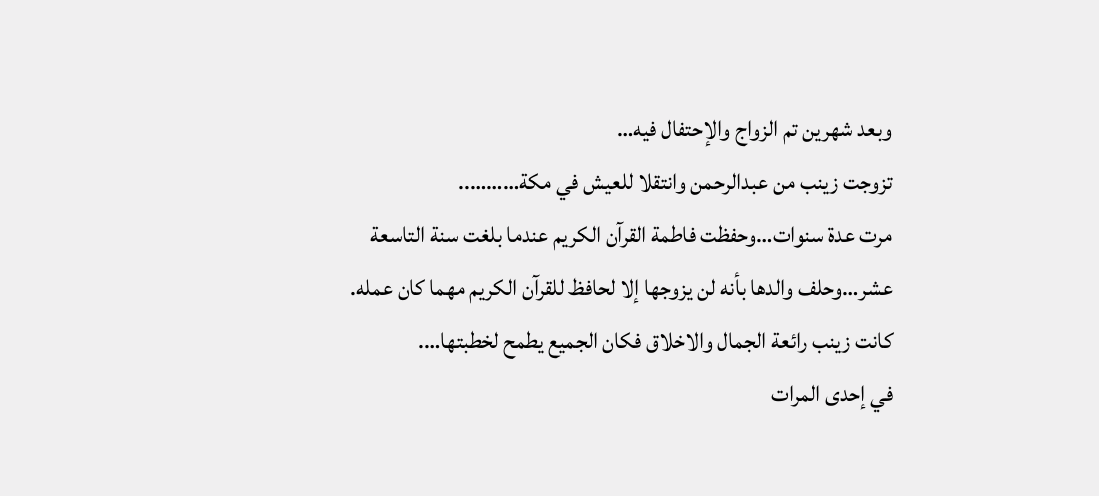وبعد شهرين تم الزواج والإحتفال فيه…
تزوجت زينب من عبدالرحمن وانتقلا للعيش في مكة………..
مرت عدة سنوات…وحفظت فاطمة القرآن الكريم عندما بلغت سنة التاسعة عشر…وحلف والدها بأنه لن يزوجها إلا لحافظ للقرآن الكريم مهما كان عمله.
كانت زينب رائعة الجمال والاخلاق فكان الجميع يطمح لخطبتها….
في إحدى المرات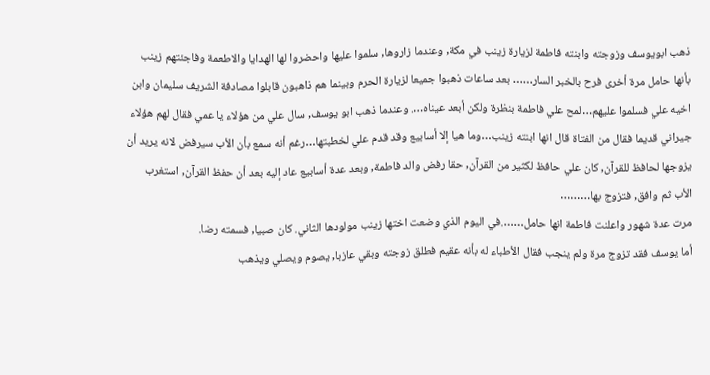ذهب ابويوسف وزوجته وابنته فاطمة لزيارة زينب في مكة, وعندما زاروها, سلموا عليها واحضروا لها الهدايا والاطعمة وفاجئتهم زينب بأنها حامل مرة أخرى فرح بالخبر السار…… بعد ساعات ذهبوا جميعا لزيارة الحرم وبينما هم ذاهبون قابلوا مصادفة الشريف سليمان وابن اخيه علي فسلموا عليهم…لمح علي فاطمة بنظرة ولكن أبعد عيناه…. وعندما ذهب ابو يوسف, سال علي من هؤلاء يا عمي فقال لهم هؤلاء جيراني قديما فقال من الفتاة قال انها ابنته زينب…وما هيا إلا أسابيع وقد قدم علي لخطبتها…رغم أنه سمع بأن الأب سيرفض لانه يريد أن يزوجها لحافظ للقرآن, كان علي حافظ لكثير من القرآن, حقا رفض والد فاطمة, وبعد عدة أسابيع عاد إليه بعد أن حفظ القرآن, استغرب الأب ثم وافق, فتزوج بها………
مرت عدة شهور واعلنت فاطمة انها حامل…….في اليوم الذي وضعت اختها زينب مولودها الثاني. كان صبيا, فسمته رضا.
أما يوسف فقد تزوج مرة ولم ينجب فقال الأطباء له بأنه عقيم فطلق زوجته وبقي عازبا, يصوم ويصلي ويذهب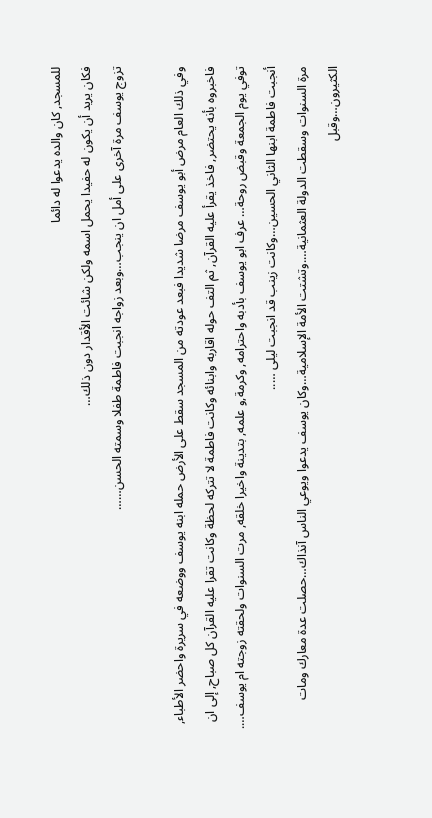للمسجد, كان والده يدعوا له دائما
فكان يريد أن يكون له حفيدا يحمل اسمه ولكن شائت الأقدار دون ذلك…
تزوج يوسف مرة آخرى على أمل ان ينجب…وبعد زواجه انجبت فاطمة طفلا وسمته الحسن……

وفي ذلك العام مرض أبو يوسف مرضا شديدا فبعد عودته من المسجد سقط على الأرض حمله ابنه يوسف ووضعه في سريرة واحضر الأطباء, فاخبروه بأنه يحتضر, فاخذ يقرأ عليه القرآن, ثم التف حوله اقاربه وابنائه وكانت فاطمة لا تتركه لحظة وكانت تقرا عليه القرآن كل صباح, إلى ان توفي يوم الجمعة وقبض روحة… عرف ابو يوسف بأدبه واحترامه, وكرمة,و علمه, بتدينة واخيرا خلقه, مرت السنوات ولحقته زوجته ام يوسف….
أنجبت فاطمة ابنها الثاني الحسين…وكانت زينب قد انجبت ليلى …..
مرة السنوات وسقطت الدولة العثمانية….وتشتت الأمة الإسلامية…وكان يوسف يدعوا ويوعي الناس آنذاك…حصلت عدة معارك ومات الكثيرون…وقبل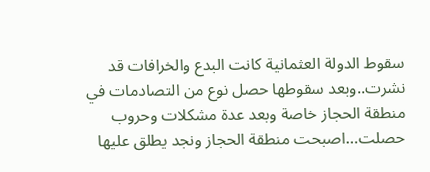سقوط الدولة العثمانية كانت البدع والخرافات قد نشرت..وبعد سقوطها حصل نوع من التصادمات في منطقة الحجاز خاصة وبعد عدة مشكلات وحروب حصلت…اصبحت منطقة الحجاز ونجد يطلق عليها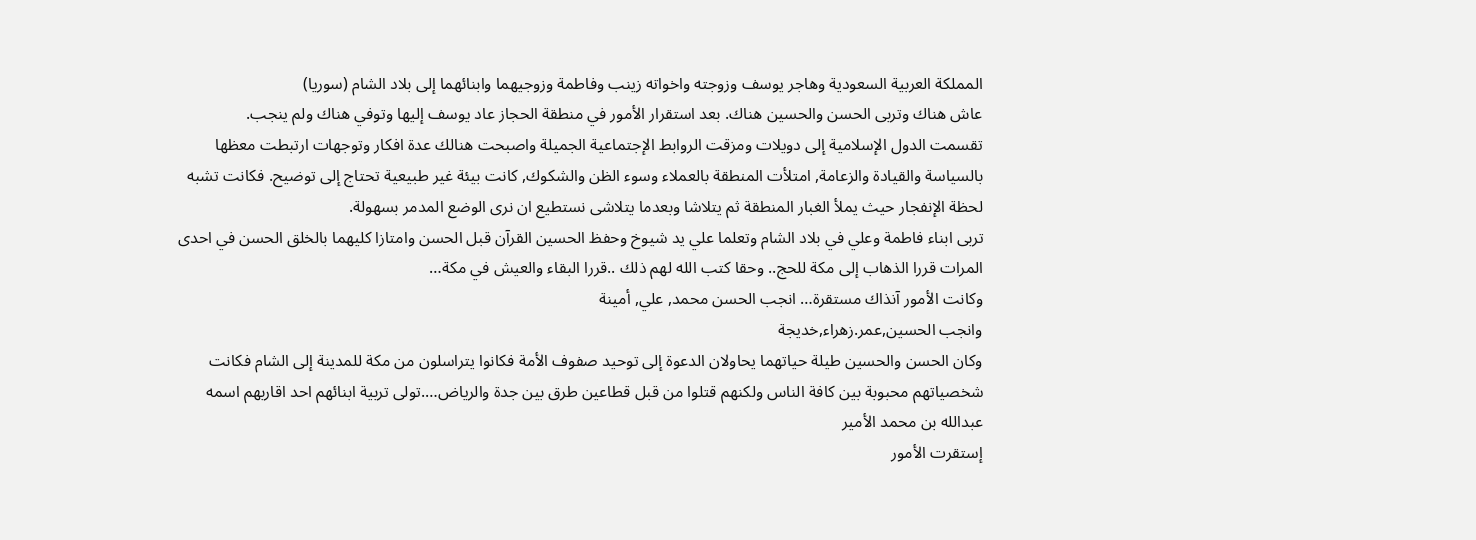المملكة العربية السعودية وهاجر يوسف وزوجته واخواته زينب وفاطمة وزوجيهما وابنائهما إلى بلاد الشام (سوريا)
عاش هناك وتربى الحسن والحسين هناك. بعد استقرار الأمور في منطقة الحجاز عاد يوسف إليها وتوفي هناك ولم ينجب.
تقسمت الدول الإسلامية إلى دويلات ومزقت الروابط الإجتماعية الجميلة واصبحت هنالك عدة افكار وتوجهات ارتبطت معظها بالسياسة والقيادة والزعامة, امتلأت المنطقة بالعملاء وسوء الظن والشكوك, كانت بيئة غير طبيعية تحتاج إلى توضيح. فكانت تشبه لحظة الإنفجار حيث يملأ الغبار المنطقة ثم يتلاشا وبعدما يتلاشى نستطيع ان نرى الوضع المدمر بسهولة.
تربى ابناء فاطمة وعلي في بلاد الشام وتعلما علي يد شيوخ وحفظ الحسين القرآن قبل الحسن وامتازا كليهما بالخلق الحسن في احدى المرات قررا الذهاب إلى مكة للحج.. وحقا كتب الله لهم ذلك ..قررا البقاء والعيش في مكة…
وكانت الأمور آنذاك مستقرة… انجب الحسن محمد, علي, أمينة
وانجب الحسين,عمر.زهراء,خديجة
وكان الحسن والحسين طيلة حياتهما يحاولان الدعوة إلى توحيد صفوف الأمة فكانوا يتراسلون من مكة للمدينة إلى الشام فكانت شخصياتهم محبوبة بين كافة الناس ولكنهم قتلوا من قبل قطاعين طرق بين جدة والرياض….تولى تربية ابنائهم احد اقاربهم اسمه عبدالله بن محمد الأمير
إستقرت الأمور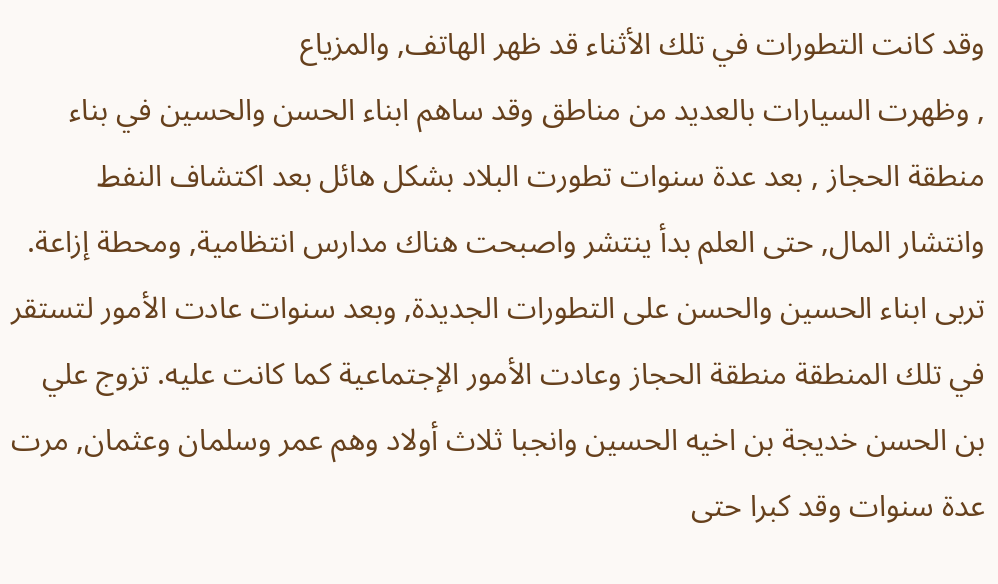وقد كانت التطورات في تلك الأثناء قد ظهر الهاتف, والمزياع
, وظهرت السيارات بالعديد من مناطق وقد ساهم ابناء الحسن والحسين في بناء منطقة الحجاز , بعد عدة سنوات تطورت البلاد بشكل هائل بعد اكتشاف النفط وانتشار المال, حتى العلم بدأ ينتشر واصبحت هناك مدارس انتظامية, ومحطة إزاعة.
تربى ابناء الحسين والحسن على التطورات الجديدة, وبعد سنوات عادت الأمور لتستقر في تلك المنطقة منطقة الحجاز وعادت الأمور الإجتماعية كما كانت عليه. تزوج علي بن الحسن خديجة بن اخيه الحسين وانجبا ثلاث أولاد وهم عمر وسلمان وعثمان, مرت عدة سنوات وقد كبرا حتى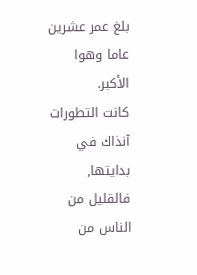بلغ عمر عشرين عاما وهوا الأكبر.
كانت التطورات آنذاك في بدايتها, فالقليل من الناس من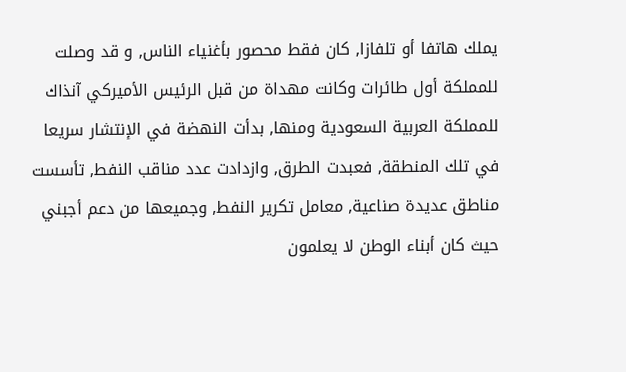يملك هاتفا أو تلفازا, كان فقط محصور بأغنياء الناس, و قد وصلت للمملكة أول طائرات وكانت مهداة من قبل الرئيس الأميركي آنذاك للمملكة العربية السعودية ومنها, بدأت النهضة في الإنتشار سريعا في تلك المنطقة, فعبدت الطرق, وازدادت عدد مناقب النفط, تأسست مناطق عديدة صناعية, معامل تكرير النفط, وجميعها من دعم أجبني حيث كان أبناء الوطن لا يعلمون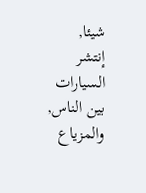شيئا, إنتشر السيارات بين الناس, والمزياع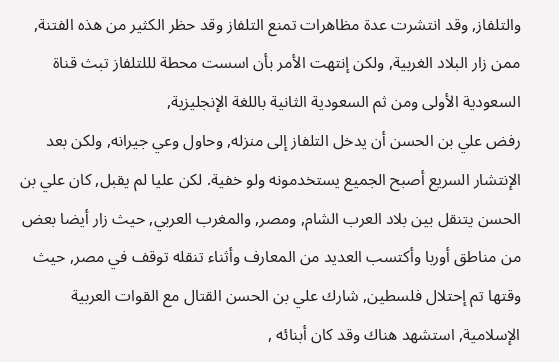والتلفاز, وقد انتشرت عدة مظاهرات تمنع التلفاز وقد حظر الكثير من هذه الفتنة, ممن زار البلاد الغربية, ولكن إنتهت الأمر بأن اسست محطة لللتلفاز تبث قناة السعودية الأولى ومن ثم السعودية الثانية باللغة الإنجليزية,
رفض علي بن الحسن أن يدخل التلفاز إلى منزله, وحاول وعي جيرانه, ولكن بعد الإنتشار السريع أصبح الجميع يستخدمونه ولو خفية. لكن عليا لم يقبل, كان علي بن الحسن يتنقل بين بلاد العرب الشام, ومصر, والمغرب العربي, حيث زار أيضا بعض من مناطق أوربا وأكتسب العديد من المعارف وأثناء تنقله توقف في مصر, حيث وقتها تم إحتلال فلسطين, شارك علي بن الحسن القتال مع القوات العربية الإسلامية, استشهد هناك وقد كان أبنائه ,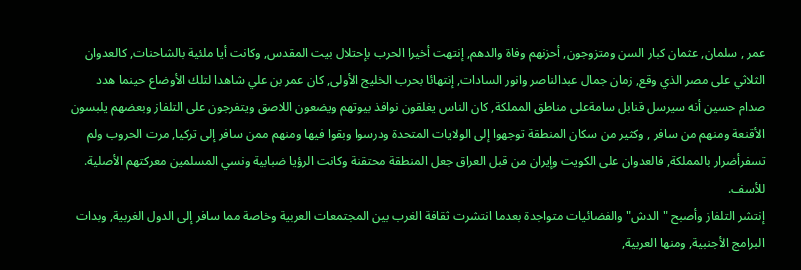عمر , سلمان, عثمان كبار السن ومتزوجون, أحزنهم وفاة والدهم, إنتهت أخيرا الحرب بإحتلال بيت المقدس, وكانت أيا ملئية بالشاحنات, كالعدوان الثلاثي على مصر الذي وقع, زمان جمال عبدالناصر وانور السادات, إنتهائا بحرب الخليج الأولى, كان عمر بن علي شاهدا لتلك الأوضاع حينما هدد صدام حسين أنه سيرسل قنابل سامةعلى مناطق المملكة, كان الناس يغلقون نوافذ بيوتهم ويضعون اللاصق ويتفرجون على التلفاز وبعضهم يلبسون الأقنعة ومنهم من سافر , وكثير من سكان المنطقة توجهوا إلى الولايات المتحدة ودرسوا وبقوا فيها ومنهم ممن سافر إلى تركيا, مرت الحروب ولم تسفرأضرار بالمملكة, فالعدوان على الكويت وإيران من قبل العراق جعل المنطقة محتقنة وكانت الرؤيا ضبابية ونسي المسلمين معركتهم الأصلية. للأسف.
إنتشر التلفاز وأصبح "الدش" والفضائيات متواجدة بعدما انتشرت ثقافة الغرب بين المجتمعات العربية وخاصة مما سافر إلى الدول الغربية, وبدات البرامج الأجنبية, ومنها العربية,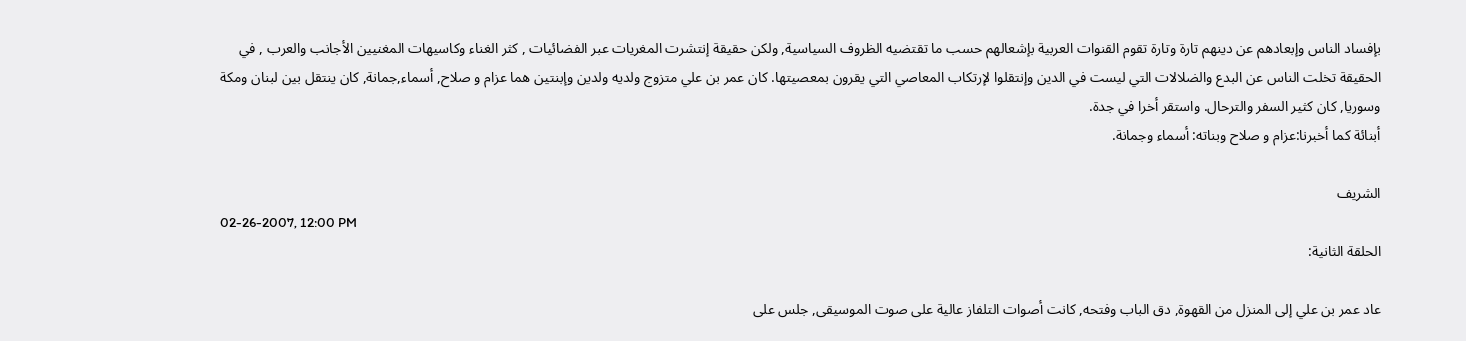بإفساد الناس وإبعادهم عن دينهم تارة وتارة تقوم القنوات العربية بإشعالهم حسب ما تقتضيه الظروف السياسية, ولكن حقيقة إنتشرت المغريات عبر الفضائيات , كثر الغناء وكاسيهات المغنيين الأجانب والعرب , في الحقيقة تخلت الناس عن البدع والضلالات التي ليست في الدين وإنتقلوا لإرتكاب المعاصي التي يقرون بمعصيتها. كان عمر بن علي متزوج ولديه ولدين وإبنتين هما عزام و صلاح, أسماء,جمانة, كان ينتقل بين لبنان ومكة وسوريا, كان كثير السفر والترحال. واستقر أخرا في جدة.
أبنائة كما أخبرنا:عزام و صلاح وبناته: أسماء وجمانة.

الشريف
02-26-2007, 12:00 PM
الحلقة الثانية:

عاد عمر بن علي إلى المنزل من القهوة, دق الباب وفتحه, كانت أصوات التلفاز عالية على صوت الموسيقى, جلس على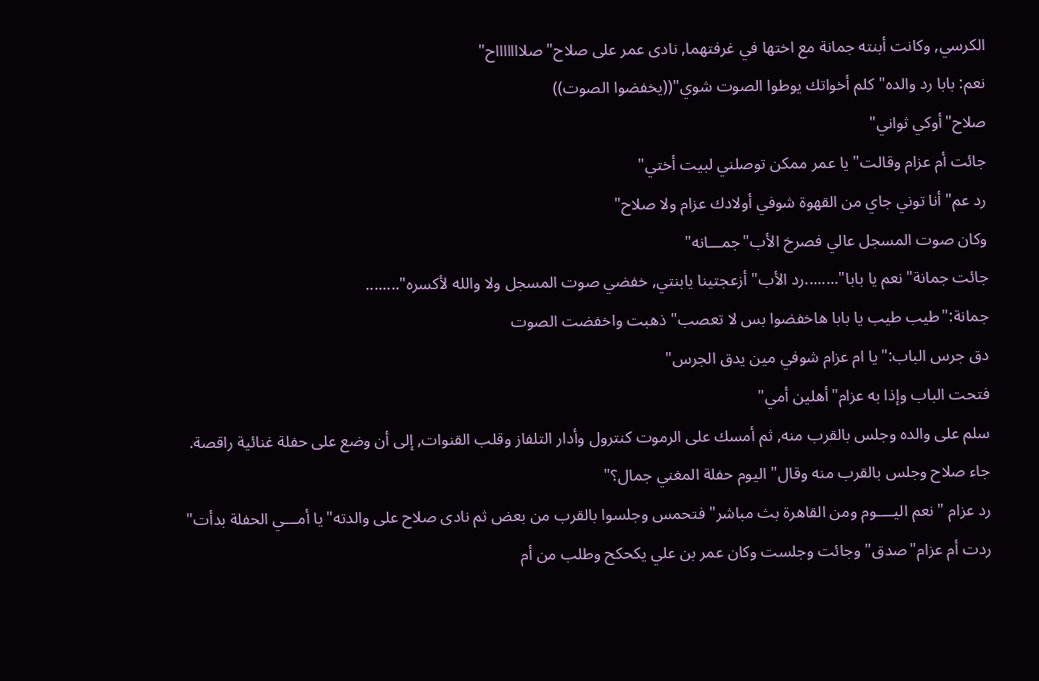الكرسي, وكانت أبنته جمانة مع اختها في غرفتهما, نادى عمر على صلاح" صلاااااااح"
نعم: بابا رد والده" كلم أخواتك يوطوا الصوت شوي"((يخفضوا الصوت))
صلاح"أوكي ثواني"
جائت أم عزام وقالت" يا عمر ممكن توصلني لبيت أختي"
رد عم"أنا توني جاي من القهوة شوفي أولادك عزام ولا صلاح"
وكان صوت المسجل عالي فصرخ الأب"جمـــانه"
جائت جمانة"نعم يا بابا"........رد الأب" أزعجتينا يابنتي, خفضي صوت المسجل ولا والله لأكسره"........
جمانة:"طيب طيب يا بابا هاخفضوا بس لا تعصب" ذهبت واخفضت الصوت
دق جرس الباب:"يا ام عزام شوفي مين يدق الجرس"
فتحت الباب وإذا به عزام"أهلين أمي"
سلم على والده وجلس بالقرب منه, ثم أمسك على الرموت كنترول وأدار التلفاز وقلب القنوات, إلى أن وضع على حفلة غنائية راقصة.
جاء صلاح وجلس بالقرب منه وقال" اليوم حفلة المغني جمال؟"
رد عزام " نعم اليــــوم ومن القاهرة بث مباشر" فتحمس وجلسوا بالقرب من بعض ثم نادى صلاح على والدته"يا أمـــي الحفلة بدأت"
ردت أم عزام"صدق" وجائت وجلست وكان عمر بن علي يكحكح وطلب من أم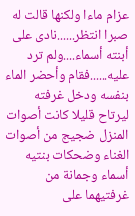عزام ماءا ولكنها قالت له صبرا انتظر......نادى على أبنته أسماء....ولم ترد عليه......فقام وأحضر الماء بنفسه ودخل غرفته ليرتاح قليلا كانت أصوات المنزل ضجيج من أصوات الغناء وضحكات بنتيه أسماء وجمانة من غرفتيهما على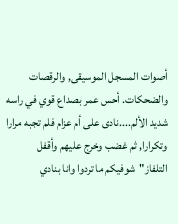أصوات المسجل الموسيقى, والرقصات والضحكات. أحس عمر بصداع قوي في راسه شديد الألم....نادى على أم عزام فلم تجبه مرارا وتكرارا, ثم غضب وخرج عليهم وأقفل التلفاز"شوفيكم ما تردوا وانا بنادي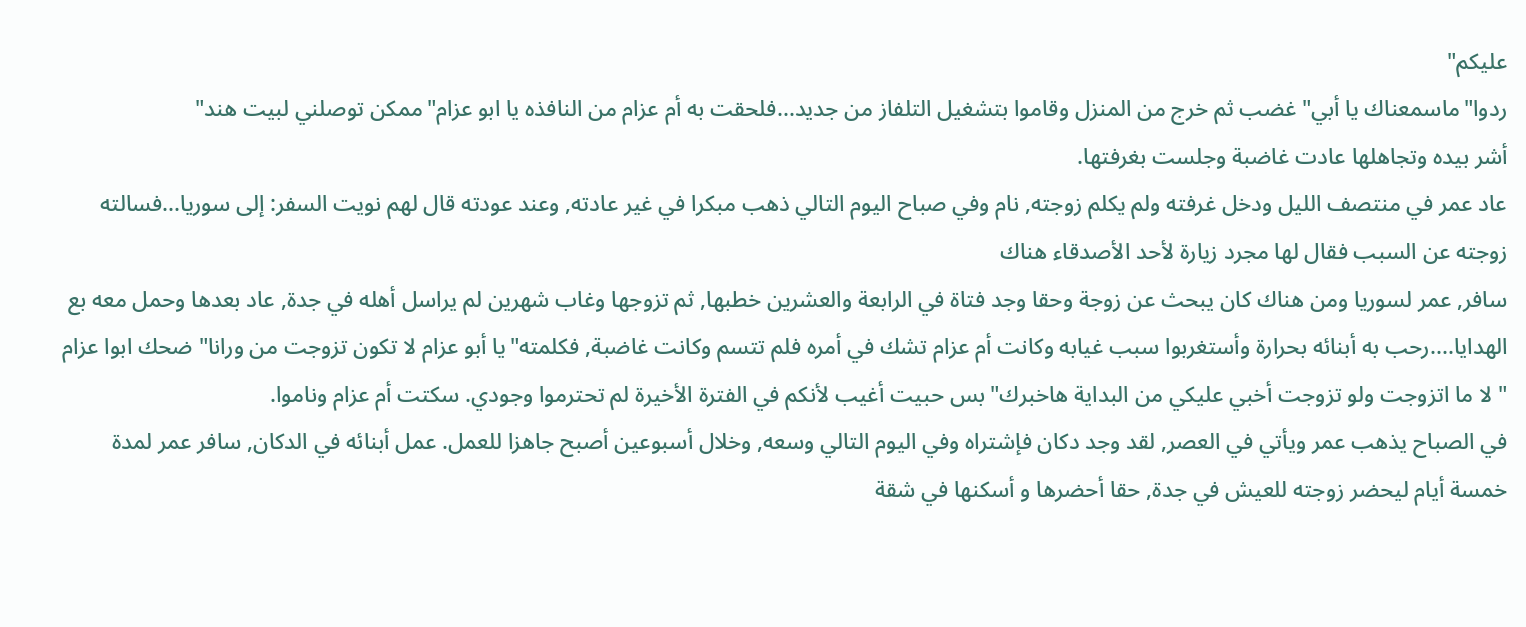عليكم"
ردوا"ماسمعناك يا أبي" غضب ثم خرج من المنزل وقاموا بتشغيل التلفاز من جديد...فلحقت به أم عزام من النافذه يا ابو عزام"ممكن توصلني لبيت هند"
أشر بيده وتجاهلها عادت غاضبة وجلست بغرفتها.
عاد عمر في منتصف الليل ودخل غرفته ولم يكلم زوجته, نام وفي صباح اليوم التالي ذهب مبكرا في غير عادته, وعند عودته قال لهم نويت السفر: إلى سوريا...فسالته زوجته عن السبب فقال لها مجرد زيارة لأحد الأصدقاء هناك
سافر, عمر لسوريا ومن هناك كان يبحث عن زوجة وحقا وجد فتاة في الرابعة والعشرين خطبها, ثم تزوجها وغاب شهرين لم يراسل أهله في جدة, عاد بعدها وحمل معه بع الهدايا....رحب به أبنائه بحرارة وأستغربوا سبب غيابه وكانت أم عزام تشك في أمره فلم تتسم وكانت غاضبة, فكلمته"يا أبو عزام لا تكون تزوجت من ورانا" ضحك ابوا عزام " لا ما اتزوجت ولو تزوجت أخبي عليكي من البداية هاخبرك" بس حبيت أغيب لأنكم في الفترة الأخيرة لم تحترموا وجودي. سكتت أم عزام وناموا.
في الصباح يذهب عمر ويأتي في العصر, لقد وجد دكان فإشتراه وفي اليوم التالي وسعه, وخلال أسبوعين أصبح جاهزا للعمل. عمل أبنائه في الدكان, سافر عمر لمدة خمسة أيام ليحضر زوجته للعيش في جدة, حقا أحضرها و أسكنها في شقة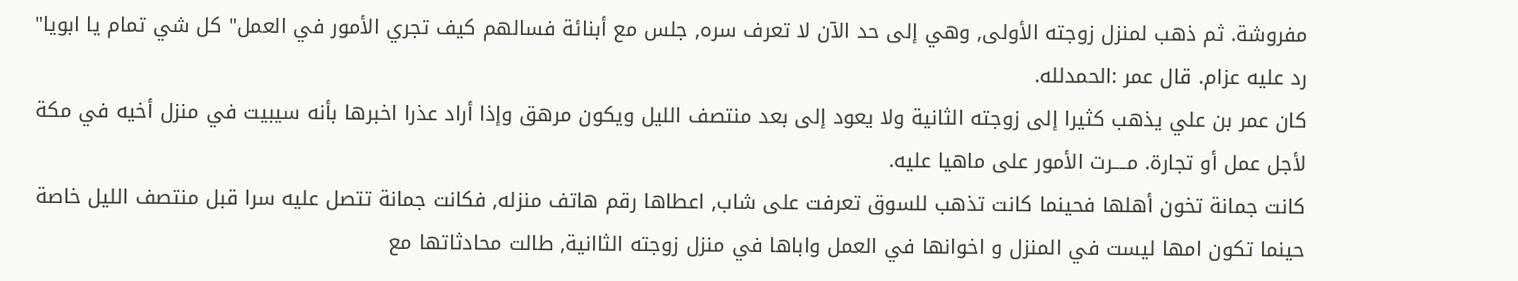مفروشة. ثم ذهب لمنزل زوجته الأولى, وهي إلى حد الآن لا تعرف سره, جلس مع أبنائة فسالهم كيف تجري الأمور في العمل" كل شي تمام يا ابويا" رد عليه عزام. قال عمر :الحمدلله.
كان عمر بن علي يذهب كثيرا إلى زوجته الثانية ولا يعود إلى بعد منتصف الليل ويكون مرهق وإذا أراد عذرا اخبرها بأنه سيبيت في منزل أخيه في مكة لأجل عمل أو تجارة. مــــرت الأمور على ماهيا عليه.
كانت جمانة تخون أهلها فحينما كانت تذهب للسوق تعرفت على شاب, اعطاها رقم هاتف منزله, فكانت جمانة تتصل عليه سرا قبل منتصف الليل خاصة حينما تكون امها ليست في المنزل و اخوانها في العمل واباها في منزل زوجته الثاانية, طالت محادثاتها مع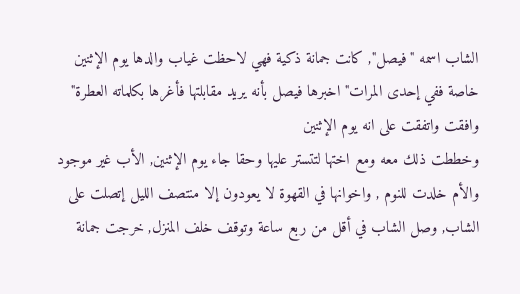الشاب اسمه "فيصل", كانت جمانة ذكية فهي لاحظت غياب والدها يوم الإثنين خاصة ففي إحدى المرات" اخبرها فيصل بأنه يريد مقابلتها فأغرها بكلماته العطرة" وافقت واتفقت على انه يوم الإثنين
وخططت ذلك معه ومع اختها لتتستر عليها وحقا جاء يوم الإثنين, الأب غير موجود والأم خلدت للنوم , واخوانها في القهوة لا يعودون إلا منتصف الليل إتصلت على الشاب, وصل الشاب في أقل من ربع ساعة وتوقف خلف المنزل, خرجت جمانة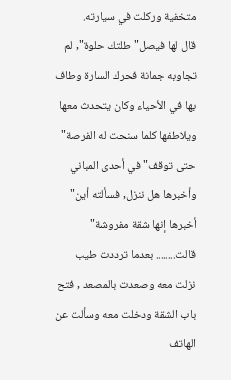متخفية وركلت في سيارته.
قال لها فيصل"طلتك حلوة", لم تجاوبه جمانة فحرك السارة وطاف بها في الأحياء وكان يتحدث معها ويلاطفها كلما سنحت له الفرصة" حتى توقف" في أحدى المباني وأخبرها هل ننزل, فسألته أين" أخبرها إنها شقة مفروشة" قالت........ بعدما ترددت طيب نزلت معه وصعدت بالمصعد , فتح باب الشقة ودخلت معه وسألت عن الهاتف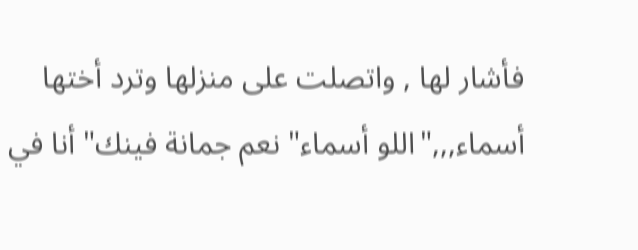فأشار لها , واتصلت على منزلها وترد أختها أسماء,,,"اللو أسماء" نعم جمانة فينك" أنا في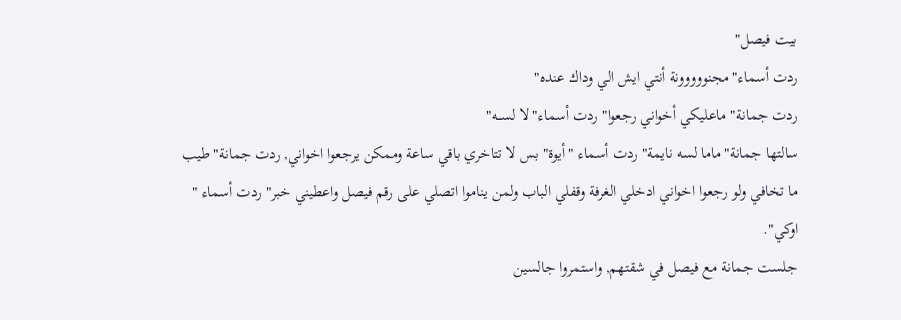بيت فيصل"
ردت أسماء"مجنووووونة أنتي ايش الي وداك عنده"
ردت جمانة" ماعليكي أخواني رجعوا" ردت أسماء"لا لســـه"
سالتها جمانة"ماما لسه نايمة" ردت أسماء "أيوة" بس لا تتاخري باقي ساعة وممكن يرجعوا اخواني, ردت جمانة"طيب ما تخافي ولو رجعوا اخواني ادخلي الغرفة وقفلي الباب ولمن يناموا اتصلي على رقم فيصل واعطيني خبر" ردت أسماء " اوكي".
جلست جمانة مع فيصل في شقتهم, واستمروا جالسين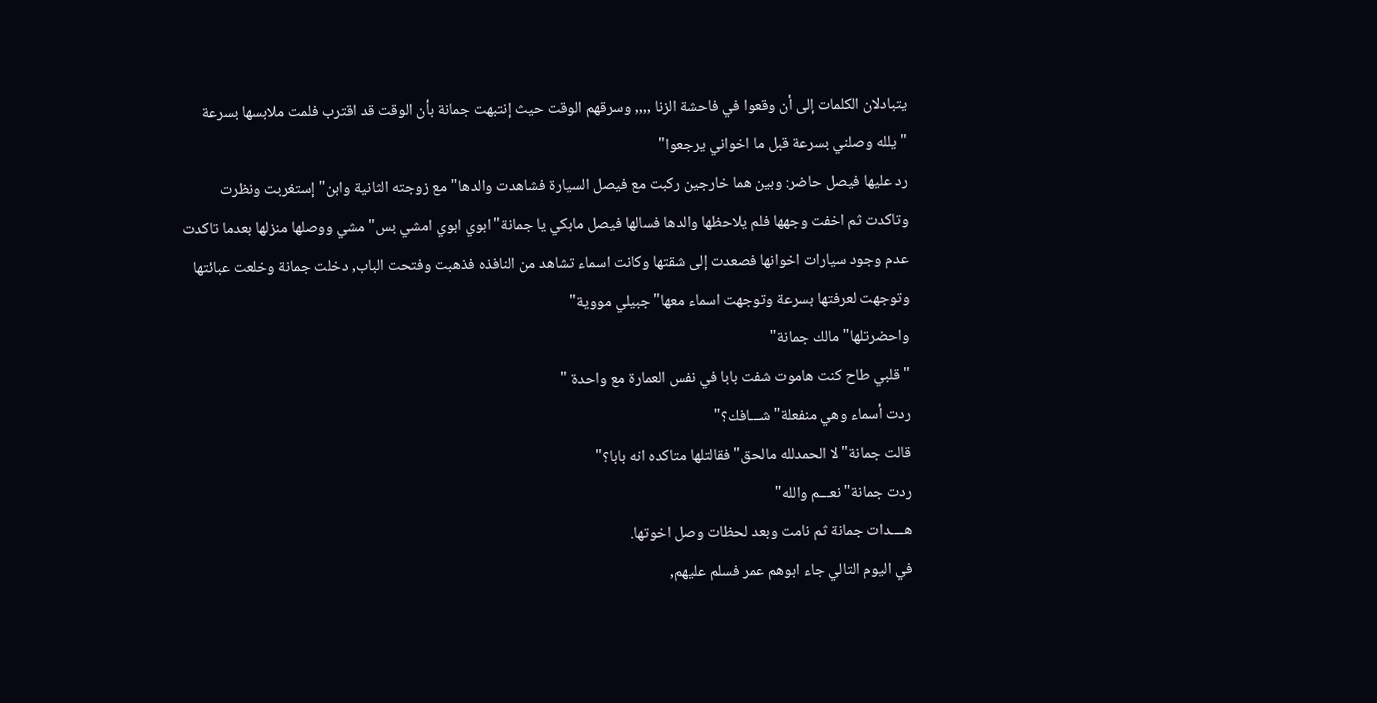يتبادلان الكلمات إلى أن وقعوا في فاحشة الزنا ,,,, وسرقهم الوقت حيث إنتبهت جمانة بأن الوقت قد اقترب فلمت ملابسها بسرعة "يلله وصلني بسرعة قبل ما اخواني يرجعوا"
رد عليها فيصل حاضر: وبين هما خارجين ركبت مع فيصل السيارة فشاهدت والدها"مع زوجته الثانية وابن" إستغربت ونظرت وتاكدت ثم اخفت وجهها فلم يلاحظها والدها فسالها فيصل مابكي يا جمانة"ابوي ابوي امشي بس" مشي ووصلها منزلها بعدما تاكدت عدم وجود سيارات اخوانها فصعدت إلى شقتها وكانت اسماء تشاهد من النافذه فذهبت وفتحت الباب, دخلت جمانة وخلعت عبائتها وتوجهت لعرفتها بسرعة وتوجهت اسماء معها"جبيلي مووية"
واحضرتلها"مالك جمانة"
"قلبي طاح كنت هاموت شفت بابا في نفس العمارة مع واحدة "
ردت أسماء وهي منفعلة"شـــافك؟"
قالت جمانة"لا الحمدلله مالحق" فقالتلها متاكده انه بابا؟"
ردت جمانة"نعـــم والله"
هــــدات جمانة ثم نامت وبعد لحظات وصل اخوتها.
في اليوم التالي جاء ابوهم عمر فسلم عليهم,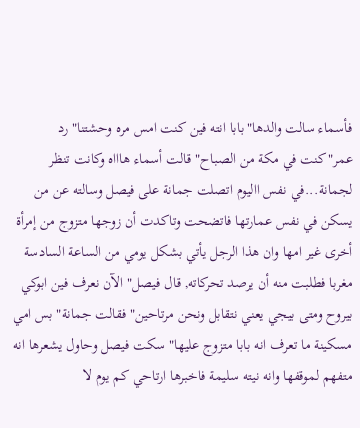فأسماء سالت والدها"بابا انته فين كنت امس مره وحشتنا" رد عمر"كنت في مكة من الصباح" قالت أسماء هاااه وكانت تنظر لجمانة...في نفس االيوم اتصلت جمانة على فيصل وسالته عن من يسكن في نفس عمارتها فاتضحت وتاكدت أن زوجها متزوج من إمرأة أخرى غير امها وان هذا الرجل يأتي بشكل يومي من الساعة السادسة مغربا فطلبت منه أن يرصد تحركاته, قال فيصل" الآن نعرف فين ابوكي بيروح ومتى بيجي يعني نتقابل ونحن مرتاحين" فقالت جمانة" بس امي مسكينة ما تعرف انه بابا متزوج عليها" سكت فيصل وحاول يشعرها انه متفهم لموقفها وانه نيته سليمة فاخبرها ارتاحي كم يوم لا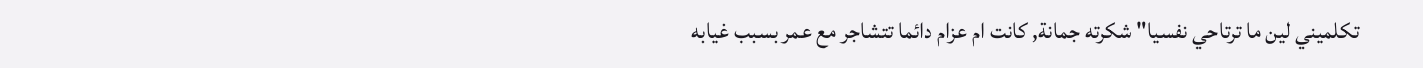تكلميني لين ما ترتاحي نفسيا" شكرته جمانة, كانت ام عزام دائما تتشاجر مع عمر بسبب غيابه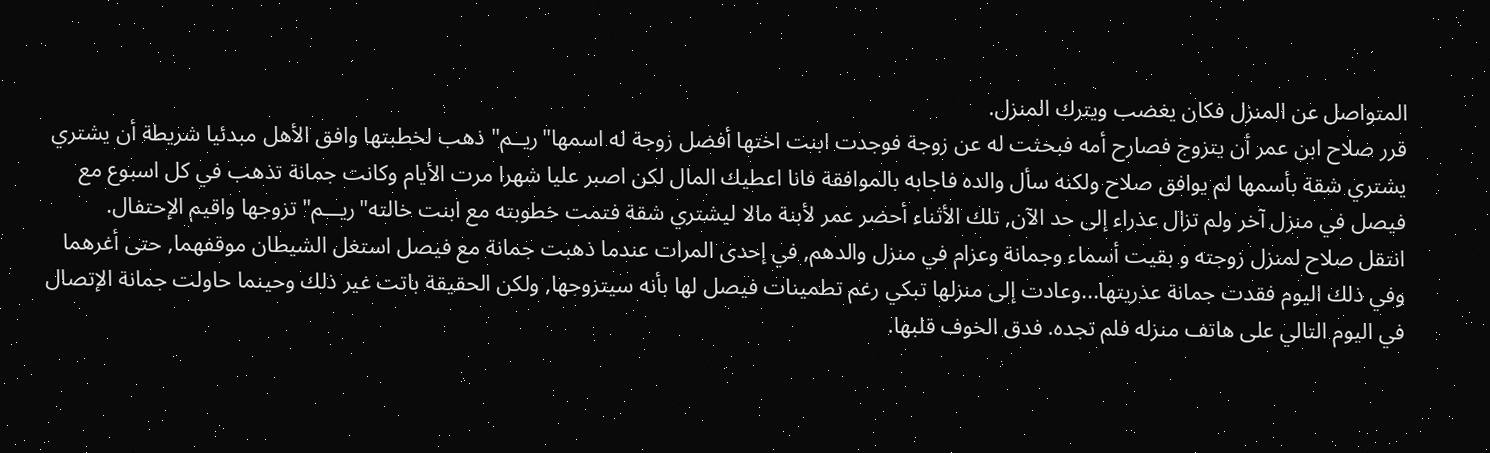المتواصل عن المنزل فكان يغضب ويترك المنزل.
قرر صلاح ابن عمر أن يتزوج فصارح أمه فبحثت له عن زوجة فوجدت ابنت اختها أفضل زوجة له اسمها"ريــم" ذهب لخطبتها وافق الأهل مبدئيا شريطة أن يشتري يشتري شقة بأسمها لم يوافق صلاح ولكنه سأل والده فاجابه بالموافقة فانا اعطيك المال لكن اصبر عليا شهرا مرت الأيام وكانت جمانة تذهب في كل اسبوع مع فيصل في منزل آخر ولم تزال عذراء إلى حد الآن, تلك الأثناء أحضر عمر لأبنة مالا ليشتري شقة فتمت خطوبته مع ابنت خالته"ريـــم" تزوجها واقيم الإحتفال.
انتقل صلاح لمنزل زوجته و بقيت أسماء وجمانة وعزام في منزل والدهم, في إحدى المرات عندما ذهبت جمانة مع فيصل استغل الشيطان موقفهما, حتى أغرهما وفي ذلك اليوم فقدت جمانة عذريتها...وعادت إلى منزلها تبكي رغم تطمينات فيصل لها بأنه سيتزوجها, ولكن الحقيقة باتت غير ذلك وحينما حاولت جمانة الإتصال في اليوم التالي على هاتف منزله فلم تجده. فدق الخوف قلبها.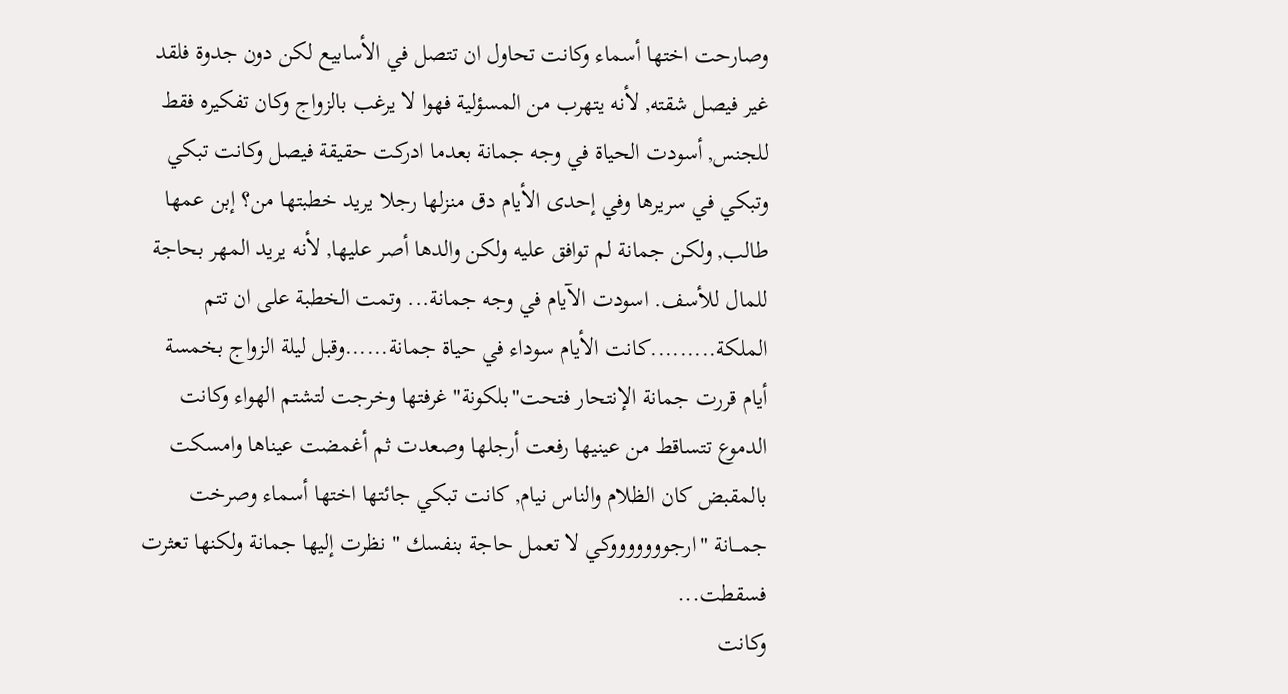وصارحت اختها أسماء وكانت تحاول ان تتصل في الأسابيع لكن دون جدوة فلقد غير فيصل شقته, لأنه يتهرب من المسؤلية فهوا لا يرغب بالزواج وكان تفكيره فقط للجنس, أسودت الحياة في وجه جمانة بعدما ادركت حقيقة فيصل وكانت تبكي وتبكي في سريرها وفي إحدى الأيام دق منزلها رجلا يريد خطبتها من؟ إبن عمها طالب, ولكن جمانة لم توافق عليه ولكن والدها أصر عليها, لأنه يريد المهر بحاجة للمال للأسف. اسودت الآيام في وجه جمانة... وتمت الخطبة على ان تتم الملكة.........كانت الأيام سوداء في حياة جمانة......وقبل ليلة الزواج بخمسة أيام قررت جمانة الإنتحار فتحت"بلكونة" غرفتها وخرجت لتشتم الهواء وكانت الدموع تتساقط من عينيها رفعت أرجلها وصعدت ثم أغمضت عيناها وامسكت بالمقبض كان الظلام والناس نيام, كانت تبكي جائتها اختها أسماء وصرخت جمـــانة "ارجوووووووكي لا تعمل حاجة بنفسك " نظرت إليها جمانة ولكنها تعثرت فسقطت...
وكانت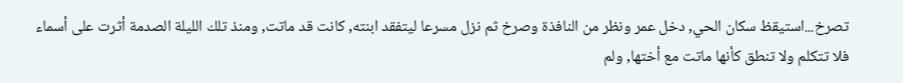تصرخ...استيقظ سكان الحي, دخل عمر ونظر من النافذة وصرخ ثم نزل مسرعا ليتفقد ابنته, كانت قد ماتت, ومنذ تلك الليلة الصدمة أثرت على أسماء فلا تتكلم ولا تنطق كأنها ماتت مع أختها, ولم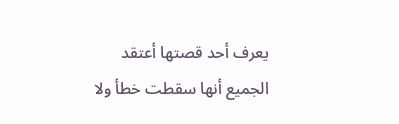يعرف أحد قصتها أعتقد الجميع أنها سقطت خطأ ولا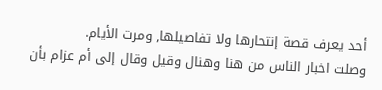أحد يعرف قصة إنتحارها ولا تفاصيلها, ومرت الأيام.
وصلت اخبار الناس من هنا وهنال وقيل وقال إلى أم عزام بأن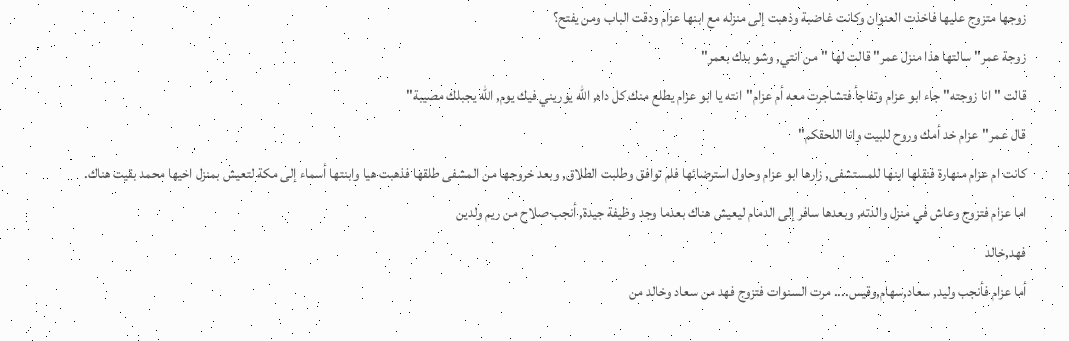زوجها متزوج عليها فاخذت العنوان وكانت غاضبة وذهبت إلى منزله مع ابنها عزام ودقت الباب ومن يفتح؟
زوجة عمر" سالتها هذا منزل عمر" قالت لها "من انتي, وشو بدك بعمر"
قالت " انا زوجته" جاء ابو عزام وتفاجأ فتشاجرت معه أم عزام"انته يا ابو عزام يطلع منك كل داه, الله يوريني فيك يوم, الله يجبلك مصيبة"
قال عمر"عزام خد أمك وروح للبيت وانا اللحقكم"
كانت ام عزام منهارة فنقلها ابنها للمستشفى, زارها ابو عزام وحاول استرضائها فلم توافق وطلبت الطلاق, وبعد خروجها من المشفى طلقها فذهبت هيا وابنتها أسماء إلى مكة لتعيش بمنزل اخيها محمد بقيت هناك.
اما عزام فتزوج وعاش في منزل والدته, وبعدها سافر إلى الدمام ليعيش هناك بعدما وجد وظيفة جيدة, أنجب صلاح من ريم ولدين
فهد,خالد
أما عزام فأنجب وليد, سعاد,سهام,وقيس.... مرت السنوات فتزوج فهد من سعاد وخالد من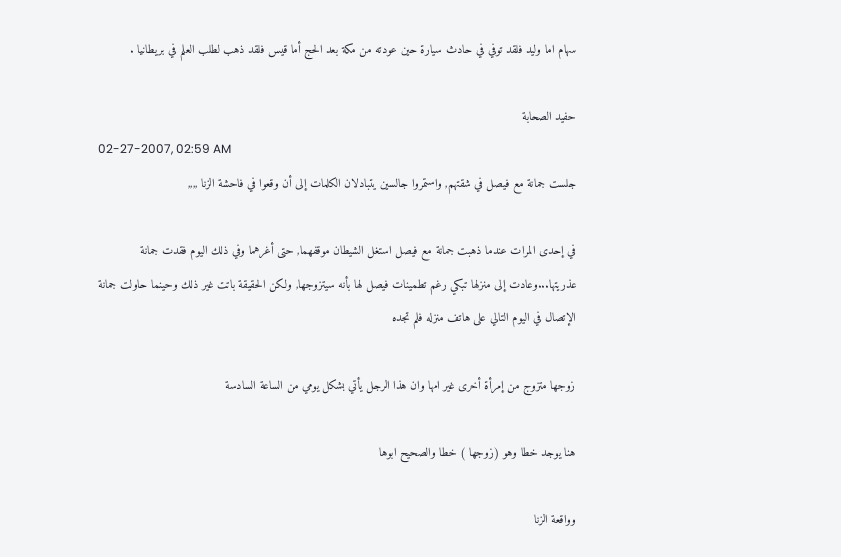سهام اما وليد فلقد توفي في حادث سيارة حين عودته من مكة بعد الحج أما قيس فلقد ذهب لطلب العلم في بريطانيا .

حفيد الصحابة
02-27-2007, 02:59 AM
جلست جمانة مع فيصل في شقتهم, واستمروا جالسين يتبادلان الكلمات إلى أن وقعوا في فاحشة الزنا ,,,,

في إحدى المرات عندما ذهبت جمانة مع فيصل استغل الشيطان موقفهما, حتى أغرهما وفي ذلك اليوم فقدت جمانة عذريتها...وعادت إلى منزلها تبكي رغم تطمينات فيصل لها بأنه سيتزوجها, ولكن الحقيقة باتت غير ذلك وحينما حاولت جمانة الإتصال في اليوم التالي على هاتف منزله فلم تجده

زوجها متزوج من إمرأة أخرى غير امها وان هذا الرجل يأتي بشكل يومي من الساعة السادسة

هنا يوجد خطا وهو (زوجها ) خطا والصحيح ابوها

وواقعة الزنا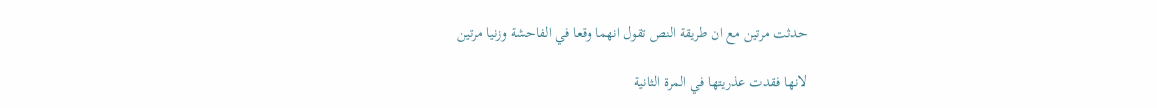حدثت مرتين مع ان طريقة النص تقول انهما وقعا في الفاحشة وزنيا مرتين

لانها فقدت عذريتها في المرة الثانية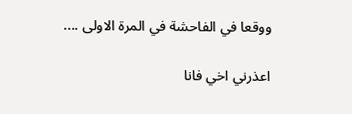ووقعا في الفاحشة في المرة الاولى ....

اعذرني اخي فانا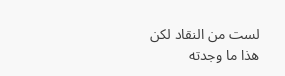لست من النقاد لكن هذا ما وجدته